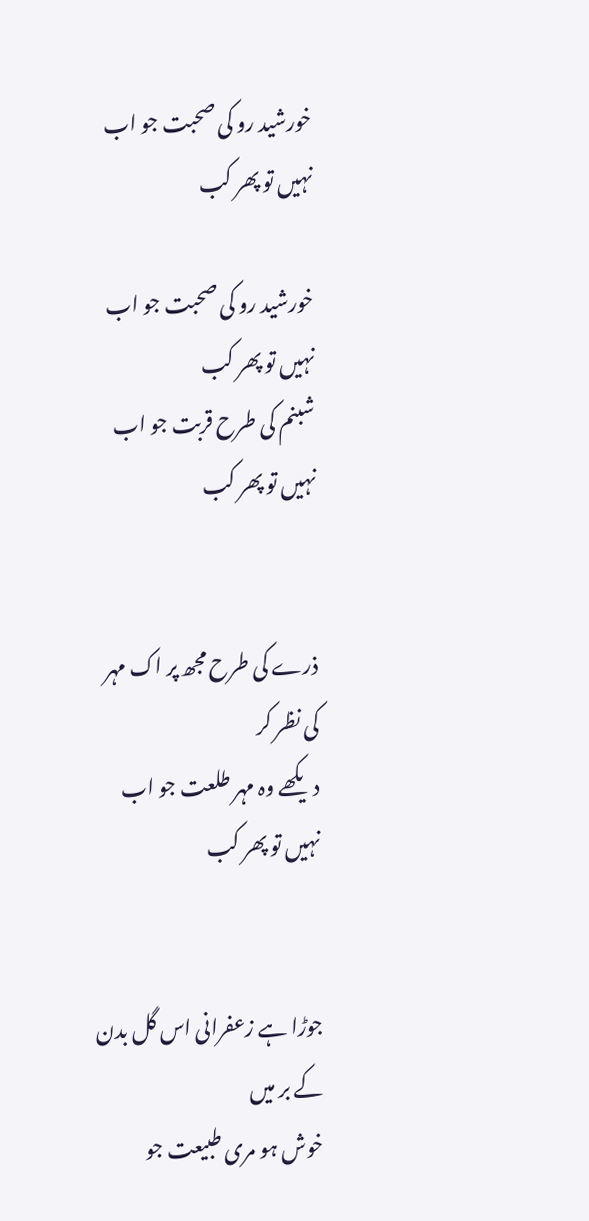خورشید رو کی صحبت جو اب نہیں تو پھر کب

خورشید رو کی صحبت جو اب نہیں تو پھر کب
شبنم کی طرح قربت جو اب نہیں تو پھر کب


ذرے کی طرح مجھ پر اک مہر کی نظر کر
دیکھے وہ مہر طلعت جو اب نہیں تو پھر کب


جوڑا ہے زعفرانی اس گل بدن کے بر میں
خوش ہو مری طبیعت جو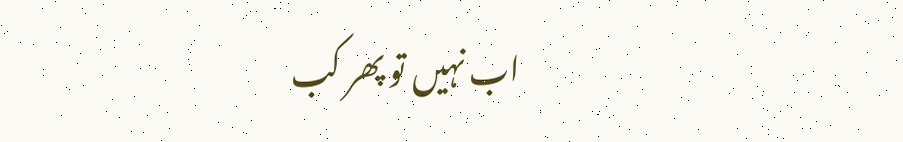اب نہیں تو پھر کب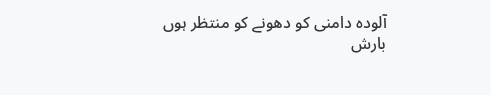آلودہ دامنی کو دھونے کو منتظر ہوں
بارش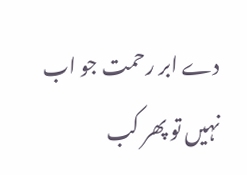دے ابر رحمت جو اب نہیں تو پھر کب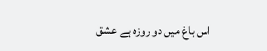اس باغ میں دو روزہ ہے عشق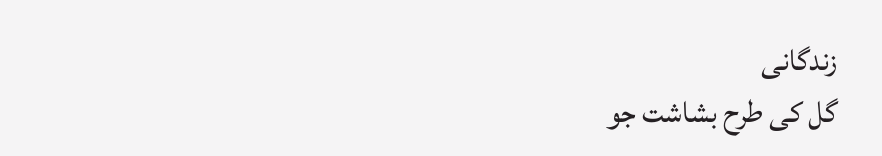زندگانی
گل کی طرح بشاشت جو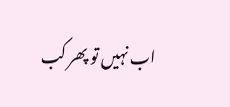اب نہیں تو پھر کب